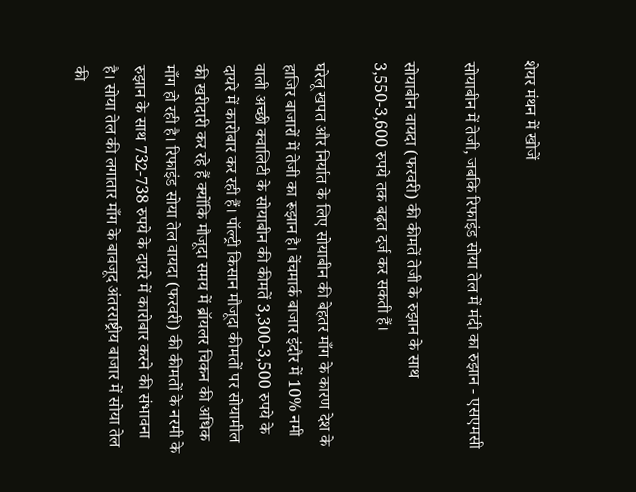शेयर मंथन में खोजें

सोयाबीन में तेजी, जबकि रिफाइंड सोया तेल में मंदी का रुझान - एसएमसी

सोयाबीन वायदा (फरवरी) की कीमतें तेजी के रुझान के साथ 3,550-3,600 रुपये तक बढ़त दर्ज कर सकती हैं।

घरेलू खपत और निर्यात के लिए सोयाबीन की बेहतर माँग के कारण देश के हाजिर बाजारों में तेजी का रूझान है। बेंचमार्क बाजार इंदौर में 10% नमी वाली अच्छी क्वालिटी के सोयाबीन की कीमतें 3,300-3,500 रुपये के दायरे में कारोबार कर रही हैं। पॉल्ट्री किसान मौजूदा कीमतों पर सोयामील की खरीदारी कर रहे हैं क्योंकि मौजूदा समय में ब्रॉयलर चिकन की अधिक माँग हो रही है। रिफाइंड सोया तेल वायदा (फरवरी) की कीमतों के नरमी के रुझान के साथ 732-738 रुपये के दायरे में कारोबार करने की संभावना है। सोया तेल की लगातार माँग के बावजूद अंतरराष्ट्रीय बाजार में सोया तेल की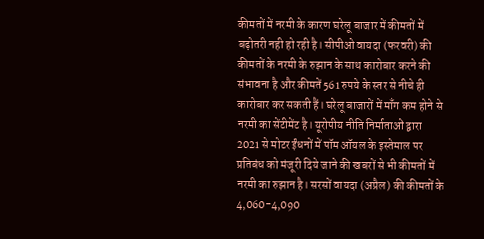कीमतों में नरमी के कारण घरेलू बाजार में कीमतों में बढ़ोतरी नही हो रही है। सीपीओ वायदा (फरवरी) की कीमतों के नरमी के रुझान के साथ कारोबार करने की संभावना है और कीमतें 561 रुपये के स्तर से नीचे ही कारोबार कर सकती हैं। घरेलू बाजारों में माँग कम होने से नरमी का सेंटीमेंट है। यूरोपीय नीति निर्माताओं द्वारा 2021 से मोटर ईंधनों में पॉम ऑयल के इस्तेमाल पर प्रतिबंध को मंजूरी दिये जाने की खबरों से भी कीमतों में नरमी का रुझान है। सरसों वायदा (अप्रैल) की कीमतों के 4,060-4,090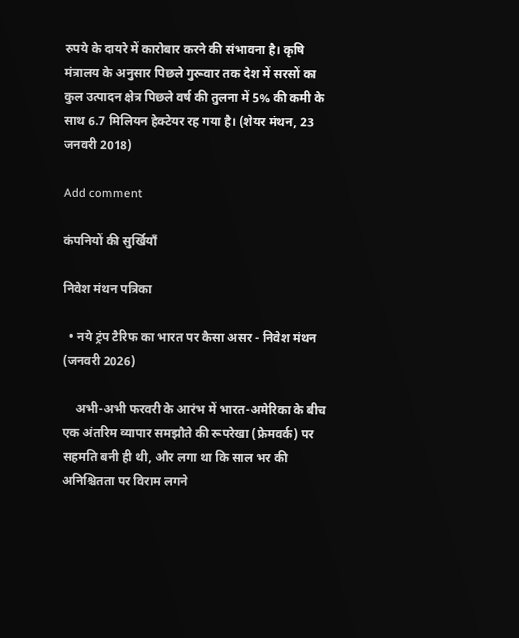रुपये के दायरे में कारोबार करने की संभावना है। कृषि मंत्रालय के अनुसार पिछले गुरूवार तक देश में सरसों का कुल उत्पादन क्षेत्र पिछले वर्ष की तुलना में 5% की कमी के साथ 6.7 मिलियन हेक्टेयर रह गया है। (शेयर मंथन, 23 जनवरी 2018)

Add comment

कंपनियों की सुर्खियाँ

निवेश मंथन पत्रिका

  • नये ट्रंप टैरिफ का भारत पर कैसा असर - निवेश मंथन (जनवरी 2026)

    अभी-अभी फरवरी के आरंभ में भारत-अमेरिका के बीच एक अंतरिम व्यापार समझौते की रूपरेखा (फ्रेमवर्क) पर सहमति बनी ही थी, और लगा था कि साल भर की अनिश्चितता पर विराम लगने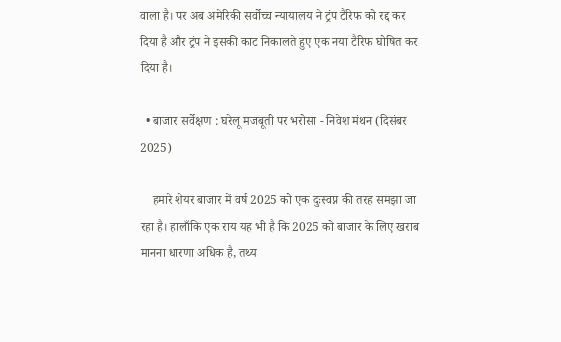वाला है। पर अब अमेरिकी सर्वोच्च न्यायालय ने ट्रंप टैरिफ को रद्द कर दिया है और ट्रंप ने इसकी काट निकालते हुए एक नया टैरिफ घोषित कर दिया है।

  • बाजार सर्वेक्षण : घरेलू मजबूती पर भरोसा - निवेश मंथन (दिसंबर 2025)

    हमारे शेयर बाजार में वर्ष 2025 को एक दुःस्वप्न की तरह समझा जा रहा है। हालाँकि एक राय यह भी है कि 2025 को बाजार के लिए खराब मानना धारणा अधिक है, तथ्य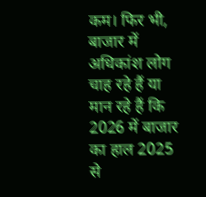कम। फिर भी, बाजार में अधिकांश लोग चाह रहे हैं या मान रहे हैं कि 2026 में बाजार का हाल 2025 से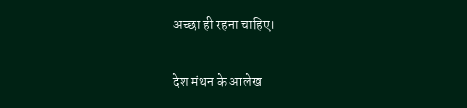अच्छा ही रहना चाहिए।

देश मंथन के आलेख